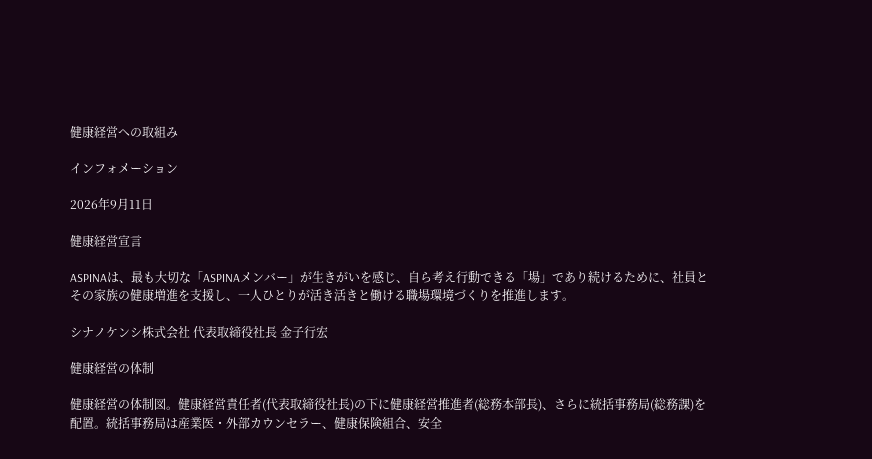健康経営への取組み

インフォメーション

2026年9月11日

健康経営宣言

ASPINAは、最も大切な「ASPINAメンバー」が生きがいを感じ、自ら考え行動できる「場」であり続けるために、社員とその家族の健康増進を支援し、一人ひとりが活き活きと働ける職場環境づくりを推進します。

シナノケンシ株式会社 代表取締役社長 金子行宏

健康経営の体制

健康経営の体制図。健康経営責任者(代表取締役社長)の下に健康経営推進者(総務本部長)、さらに統括事務局(総務課)を配置。統括事務局は産業医・外部カウンセラー、健康保険組合、安全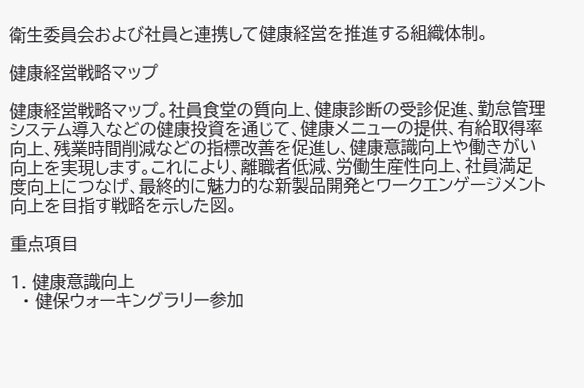衛生委員会および社員と連携して健康経営を推進する組織体制。

健康経営戦略マップ

健康経営戦略マップ。社員食堂の質向上、健康診断の受診促進、勤怠管理システム導入などの健康投資を通じて、健康メニューの提供、有給取得率向上、残業時間削減などの指標改善を促進し、健康意識向上や働きがい向上を実現します。これにより、離職者低減、労働生産性向上、社員満足度向上につなげ、最終的に魅力的な新製品開発とワークエンゲージメント向上を目指す戦略を示した図。

重点項目

1. 健康意識向上
  • 健保ウォーキングラリー参加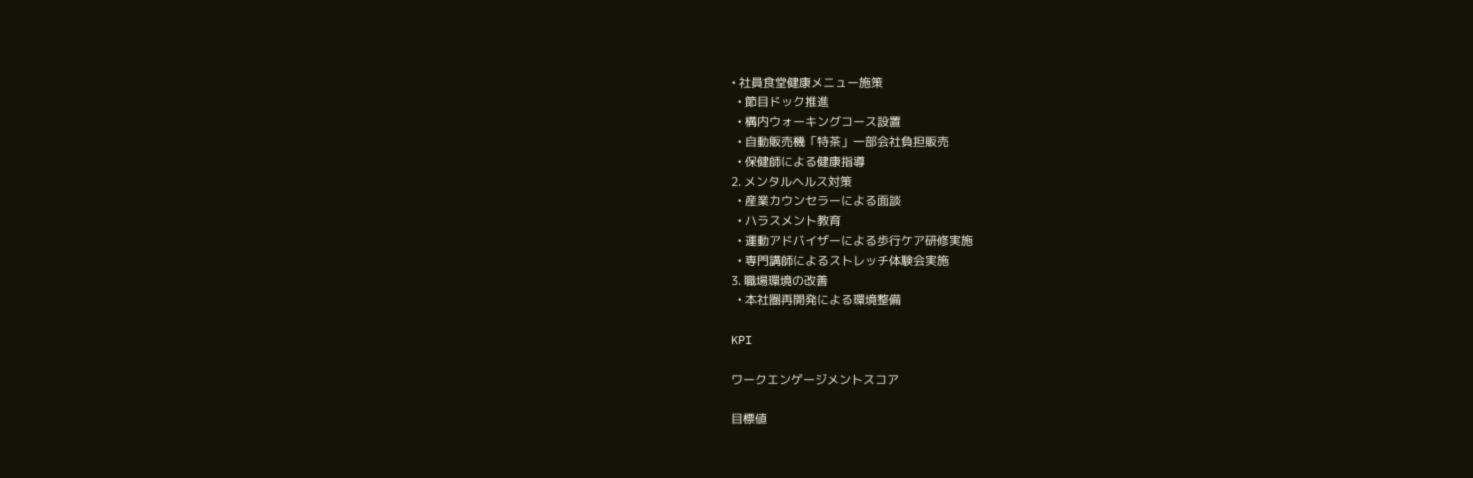• 社員食堂健康メニュー施策
  • 節目ドック推進
  • 構内ウォーキングコース設置
  • 自動販売機「特茶」一部会社負担販売
  • 保健師による健康指導
2. メンタルヘルス対策
  • 産業カウンセラーによる面談
  • ハラスメント教育
  • 運動アドバイザーによる歩行ケア研修実施
  • 専門講師によるストレッチ体験会実施
3. 職場環境の改善
  • 本社圏再開発による環境整備

KPI

ワークエンゲージメントスコア

目標値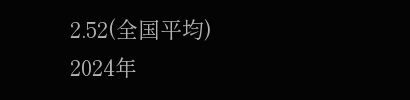2.52(全国平均)
2024年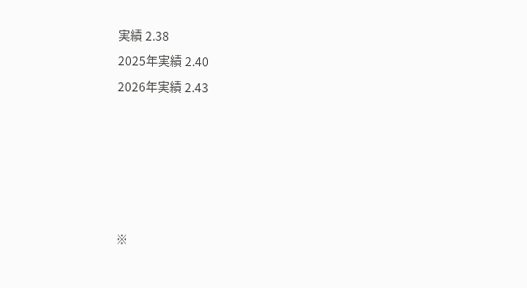実績 2.38
2025年実績 2.40
2026年実績 2.43





※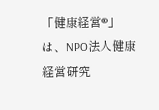「健康経営®」は、NPO法人健康経営研究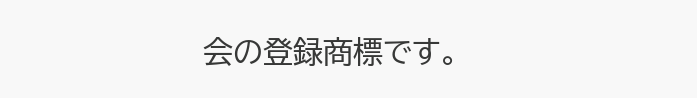会の登録商標です。